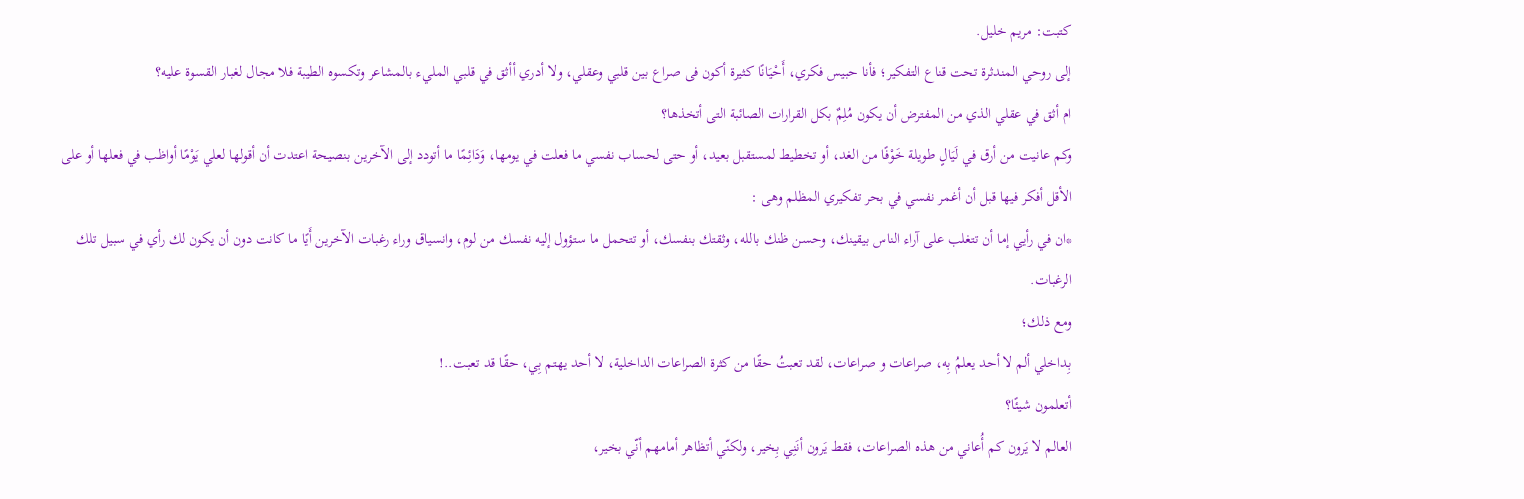كتبت: مريم خليل.
إلى روحي المندثرة تحت قناع التفكير؛ فأنا حبيس فكري، أَحْيَانًا كثيرة أكون فى صراع بين قلبي وعقلي، ولا أدري أأثق في قلبي المليء بالمشاعر وتكسوه الطيبة فلا مجال لغبار القسوة عليه؟
ام أثق في عقلي الذي من المفترض أن يكون مُلِمٌ بكل القرارات الصائبة التى أتخذها؟
وكم عانيت من أرق في لَيَالٍ طويلة خَوْفًا من الغد، أو تخطيط لمستقبل بعيد، أو حتى لحساب نفسي ما فعلت في يومها، وَدَائِمًا ما أتودد إلى الآخرين بنصيحة اعتدت أن أقولها لعلي يَوْمًا أواظب في فعلها أو على الأقل أفكر فيها قبل أن أغمر نفسي في بحر تفكيري المظلم وهى :
*ان في رأيي إما أن تتغلب على آراء الناس بيقينك، وحسن ظنك بالله، وثقتك بنفسك، أو تتحمل ما ستؤول إليه نفسك من لوم، وانسياق وراء رغبات الآخرين أَيًا ما كانت دون أن يكون لك رأي في سبيل تلك الرغبات.
ومع ذلك؛
بِداخلي ألم لا أحد يعلمُ بِه، صراعات و صراعات، لقد تعبتُ حقًا من كثرة الصراعات الداخلية، لا أحد يهتم بِي، حقًا قد تعبت..!
أتعلمون شيئًا؟
العالم لا يَرون كم أُعاني من هذه الصراعات، فقط يَرون أنَنِي بِخير، ولكنّي أتظاهر أمامهم أنّي بخير،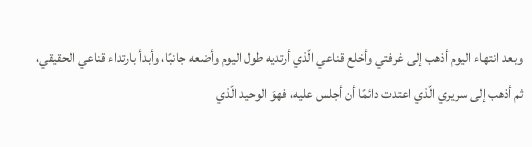وبعد انتهاء اليوم أذهب إلى غرفتي وأخلع قناعي الّذي أرتديه طول اليوم وأضعه جانبًا، وأبدأ بارتداء قناعي الحقيقي، ثم أذهب إلى سريري الّذي اعتدت دائمًا أن أجلس عليه، فهوَ الوحيد الّذي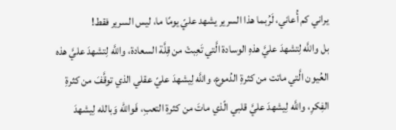يراني كم أُعاني، لَرُبما هذا السرير يشهد عليّ يومًا ما، ليس السرير فقط!
بل واللَّه لِتشهدَ عليَّ هذهِ الوسادة الَّتي تَعِبتْ من قِلَّة السعادة، واللَّه لِتشهدَ عليَّ هذه العُيون الَّتي ماتت من كثرةِ الدُموع، واللَّه لِيشهدَ عليّ عقلي الذي توقَّفَ من كثرةِ الفِكرِ، واللَّه لِيشهدَ عليَّ قلبي الّذي ماتَ من كثرةِ التعبِ، فَوالله وَبالله لِيشهدَ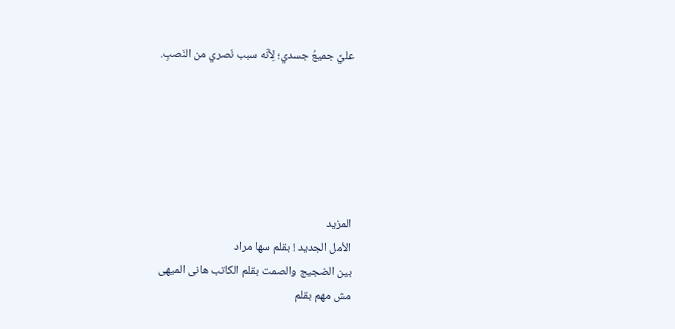عليَّ جميعُ جسدي؛ لِأنّه سبب نَصري من النَصبِ.






المزيد
الأمل الجديد ! بقلم سها مراد
بين الضجيج والصمت بقلم الكاتب هانى الميهى
مش مهم بقلم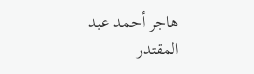هاجر أحمد عبد المقتدر